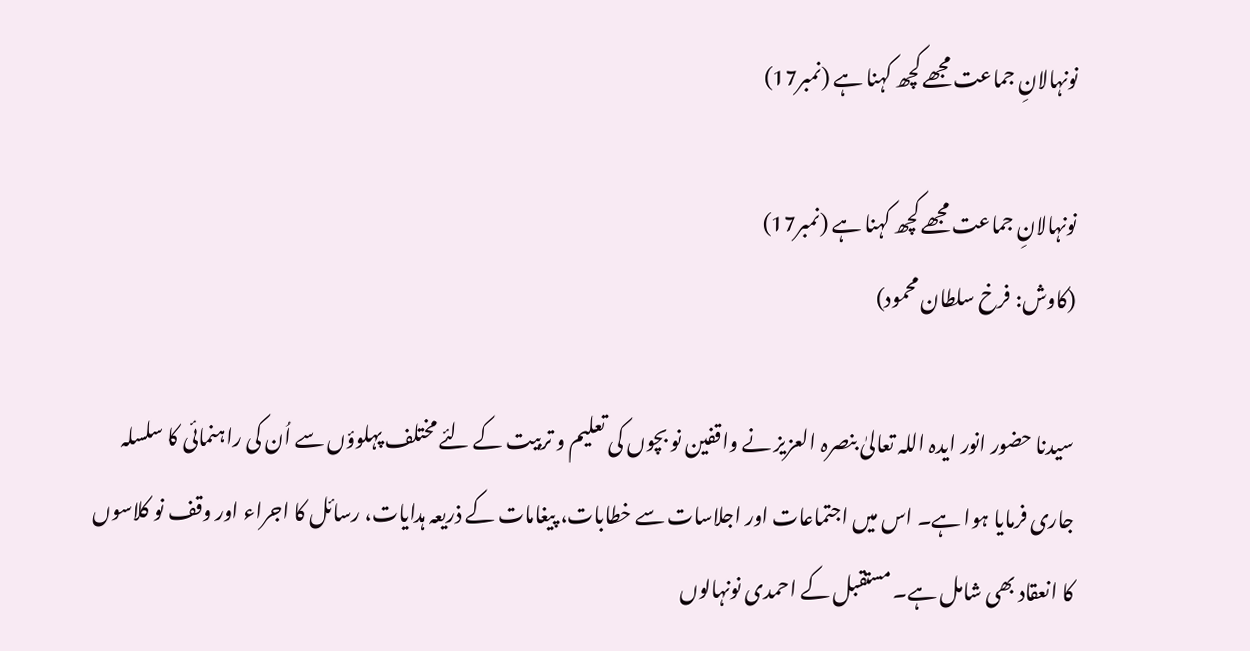نونہالانِ جماعت مجھے کچھ کہنا ہے (نمبر17)

نونہالانِ جماعت مجھے کچھ کہنا ہے (نمبر17)
(کاوش: فرخ سلطان محمود)

سیدنا حضور انور ایدہ اللہ تعالیٰ بنصرہ العزیز نے واقفین نو بچوں کی تعلیم و تربیت کے لئے مختلف پہلوؤں سے اُن کی راہنمائی کا سلسلہ جاری فرمایا ہوا ہے۔ اس میں اجتماعات اور اجلاسات سے خطابات، پیغامات کے ذریعہ ہدایات، رسائل کا اجراء اور وقف نو کلاسوں کا انعقاد بھی شامل ہے۔ مستقبل کے احمدی نونہالوں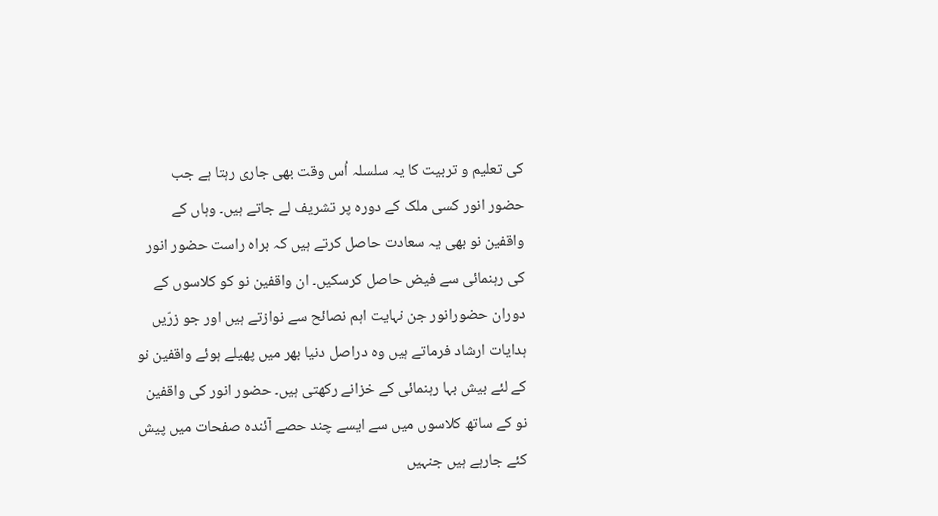کی تعلیم و تربیت کا یہ سلسلہ اُس وقت بھی جاری رہتا ہے جب حضور انور کسی ملک کے دورہ پر تشریف لے جاتے ہیں۔ وہاں کے واقفین نو بھی یہ سعادت حاصل کرتے ہیں کہ براہ راست حضور انور کی رہنمائی سے فیض حاصل کرسکیں۔ ان واقفین نو کو کلاسوں کے دوران حضورانور جن نہایت اہم نصائح سے نوازتے ہیں اور جو زرّیں ہدایات ارشاد فرماتے ہیں وہ دراصل دنیا بھر میں پھیلے ہوئے واقفین نو کے لئے بیش بہا رہنمائی کے خزانے رکھتی ہیں۔ حضور انور کی واقفین نو کے ساتھ کلاسوں میں سے ایسے چند حصے آئندہ صفحات میں پیش کئے جارہے ہیں جنہیں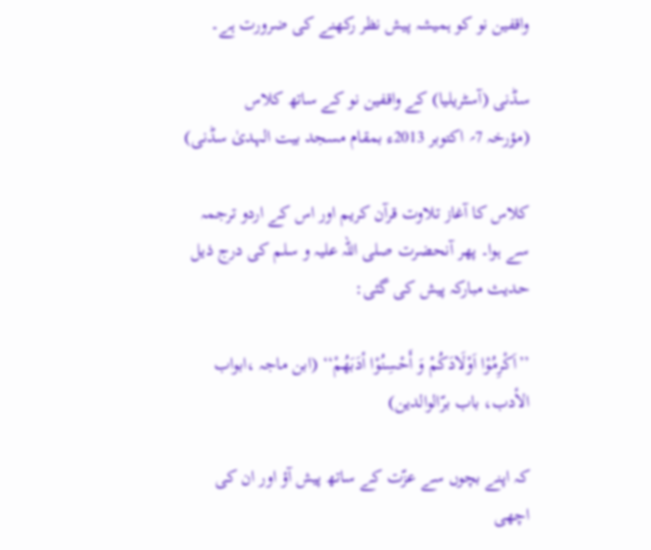واقفین نو کو ہمیشہ پیش نظر رکھنے کی ضرورت ہے۔

سڈنی (آسٹریلیا) کے واقفین نو کے ساتھ کلاس
(مؤرخہ 7؍ اکتوبر 2013ء بمقام مسجد بیت الہدیٰ سڈنی)

کلاس کا آغاز تلاوت قرآن کریم اور اس کے اردو ترجمہ سے ہوا۔ پھر آنحضرت صلی اللہ علیہ و سلم کی درج ذیل حدیث مبارکہ پیش کی گئی:

’’اَکْرِمُوْا اَوْلَادَکُمْ وَ أَحْسِنُوْا أدَبَھُمْ‘‘ (ابن ماجہ ،ابواب الأدب، باب برّالوالدین)

کہ اپنے بچوں سے عزّت کے ساتھ پیش آؤ اور ان کی اچھی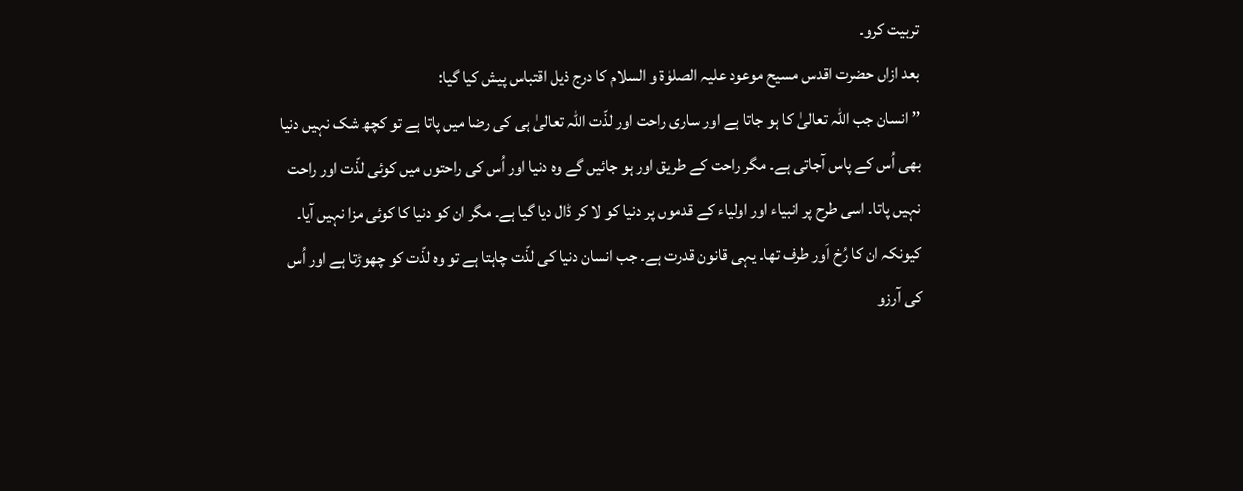تربیت کرو۔
بعد ازاں حضرت اقدس مسیح موعود علیہ الصلوٰۃ و السلام کا درج ذیل اقتباس پیش کیا گیا:
’’ انسان جب اللہ تعالیٰ کا ہو جاتا ہے اور ساری راحت اور لذّت اللہ تعالیٰ ہی کی رضا میں پاتا ہے تو کچھ شک نہیں دنیا بھی اُس کے پاس آجاتی ہے۔ مگر راحت کے طریق اور ہو جائیں گے وہ دنیا اور اُس کی راحتوں میں کوئی لذّت اور راحت نہیں پاتا۔ اسی طرح پر انبیاء اور اولیاء کے قدموں پر دنیا کو لا کر ڈال دیا گیا ہے۔ مگر ان کو دنیا کا کوئی مزا نہیں آیا۔ کیونکہ ان کا رُخ اَور طرف تھا۔ یہی قانون قدرت ہے۔ جب انسان دنیا کی لذّت چاہتا ہے تو وہ لذّت کو چھوڑتا ہے اور اُس کی آرزو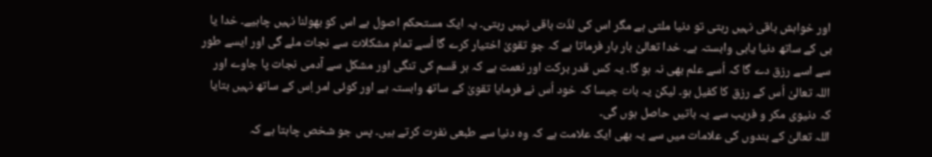اور خواہش باقی نہیں رہتی تو دنیا ملتی ہے مگر اس کی لذّت باقی نہیں رہتی۔ یہ ایک مستحکم اصول ہے اس کو بھولنا نہیں چاہیے۔ خدا یا بی کے ساتھ دنیا یابی وابستہ ہے۔ خدا تعالیٰ بار بار فرماتا ہے کہ جو تقویٰ اختیار کرے گا اُسے تمام مشکلات سے نجات ملے گی اور ایسے طور سے اسے رزق دے گا کہ اُسے علم بھی نہ ہو گا۔ یہ کس قدر برکت اور نعمت ہے کہ ہر قسم کی تنگی اور مشکل سے آدمی نجات پا جاوے اور اللہ تعالیٰ اُس کے رزق کا کفیل ہو۔ لیکن یہ بات جیسا کہ خود اُس نے فرمایا تقویٰ کے ساتھ وابستہ ہے اور کوئی امر اِس کے ساتھ نہیں بتایا کہ دنیوی مکر و فریب سے یہ باتیں حاصل ہوں گی۔
اللہ تعالیٰ کے بندوں کی علامات میں سے یہ بھی ایک علامت ہے کہ وہ دنیا سے طبعی نفرت کرتے ہیں۔ پس جو شخص چاہتا ہے کہ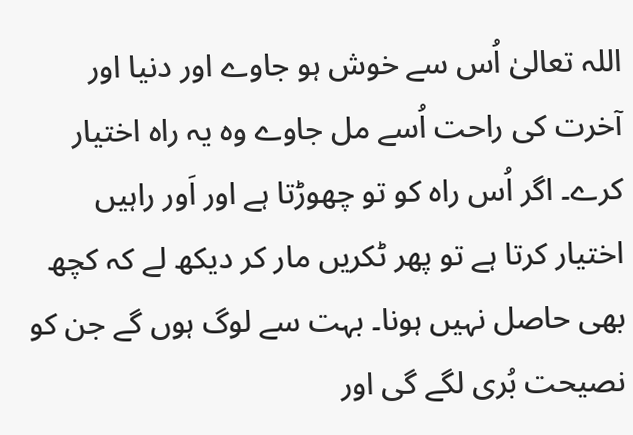اللہ تعالیٰ اُس سے خوش ہو جاوے اور دنیا اور آخرت کی راحت اُسے مل جاوے وہ یہ راہ اختیار کرے۔ اگر اُس راہ کو تو چھوڑتا ہے اور اَور راہیں اختیار کرتا ہے تو پھر ٹکریں مار کر دیکھ لے کہ کچھ بھی حاصل نہیں ہونا۔ بہت سے لوگ ہوں گے جن کو نصیحت بُری لگے گی اور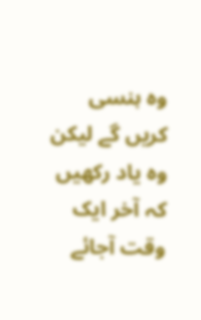وہ ہنسی کریں گے لیکن وہ یاد رکھیں کہ آخر ایک وقت آجائے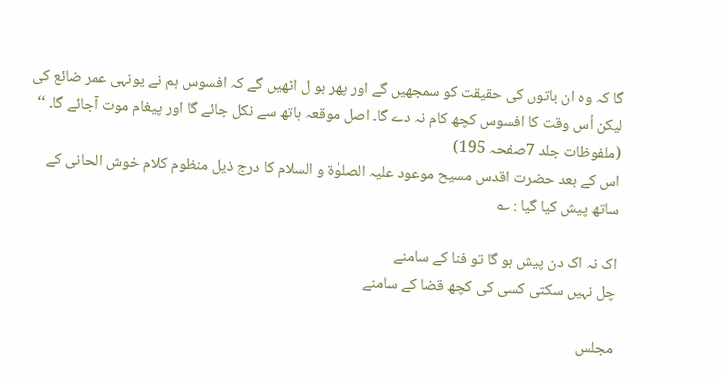گا کہ وہ ان باتوں کی حقیقت کو سمجھیں گے اور پھر بو ل اٹھیں گے کہ افسوس ہم نے یونہی عمر ضائع کی لیکن اُس وقت کا افسوس کچھ کام نہ دے گا۔ اصل موقعہ ہاتھ سے نکل جائے گا اور پیغام موت آجائے گا۔ ‘‘ (ملفوظات جلد 7صفحہ 195)
اس کے بعد حضرت اقدس مسیح موعود علیہ الصلوٰۃ و السلام کا درج ذیل منظوم کلام خوش الحانی کے ساتھ پیش کیا گیا : ؎

اک نہ اک دن پیش ہو گا تو فنا کے سامنے
چل نہیں سکتی کسی کی کچھ قضا کے سامنے

مجلس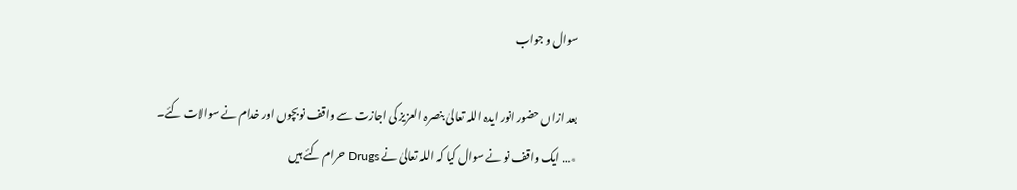سوال و جواب

بعد ازاں حضور انور ایدہ اللہ تعالیٰ بنصرہ العزیز کی اجازت سے واقف نوبچوں اور خدام نے سوالات کئے۔
٭… ایک واقف نو نے سوال کیا کہ اللہ تعالیٰ نے Drugs حرام کئے ہیں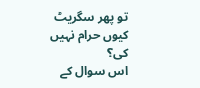تو پھر سگریٹ کیوں حرام نہیں کی؟
اس سوال کے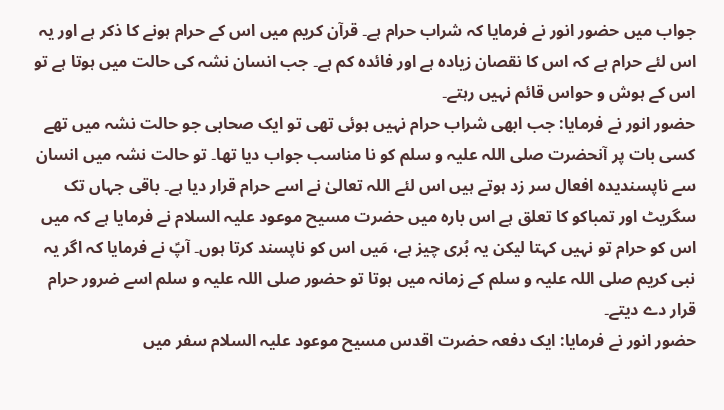جواب میں حضور انور نے فرمایا کہ شراب حرام ہے۔ قرآن کریم میں اس کے حرام ہونے کا ذکر ہے اور یہ اس لئے حرام ہے کہ اس کا نقصان زیادہ ہے اور فائدہ کم ہے۔ جب انسان نشہ کی حالت میں ہوتا ہے تو اس کے ہوش و حواس قائم نہیں رہتے۔
حضور انور نے فرمایا: جب ابھی شراب حرام نہیں ہوئی تھی تو ایک صحابی جو حالت نشہ میں تھے کسی بات پر آنحضرت صلی اللہ علیہ و سلم کو نا مناسب جواب دیا تھا۔ تو حالت نشہ میں انسان سے ناپسندیدہ افعال سر زد ہوتے ہیں اس لئے اللہ تعالیٰ نے اسے حرام قرار دیا ہے۔ باقی جہاں تک سگریٹ اور تمباکو کا تعلق ہے اس بارہ میں حضرت مسیح موعود علیہ السلام نے فرمایا ہے کہ میں اس کو حرام تو نہیں کہتا لیکن یہ بُری چیز ہے، مَیں اس کو ناپسند کرتا ہوں۔ آپؑ نے فرمایا کہ اگر یہ نبی کریم صلی اللہ علیہ و سلم کے زمانہ میں ہوتا تو حضور صلی اللہ علیہ و سلم اسے ضرور حرام قرار دے دیتے۔
حضور انور نے فرمایا: ایک دفعہ حضرت اقدس مسیح موعود علیہ السلام سفر میں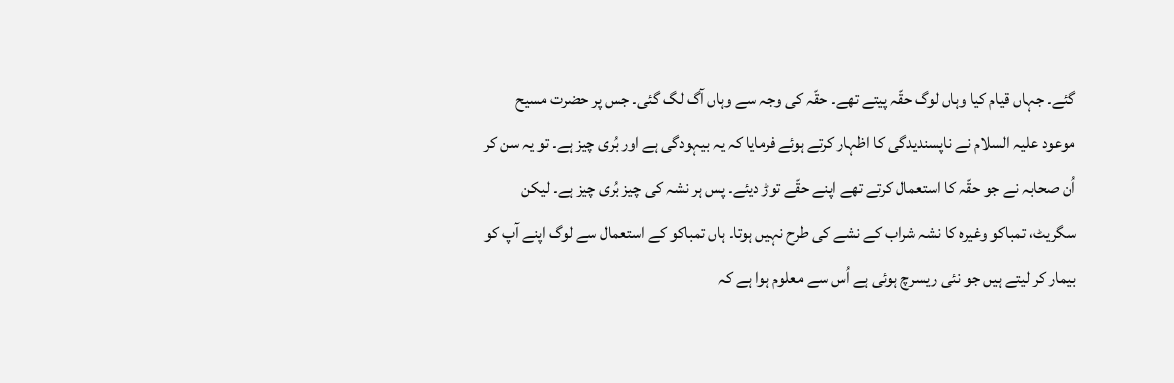گئے۔ جہاں قیام کیا وہاں لوگ حقّہ پیتے تھے۔ حقّہ کی وجہ سے وہاں آگ لگ گئی۔ جس پر حضرت مسیح موعود علیہ السلام نے ناپسندیدگی کا اظہار کرتے ہوئے فرمایا کہ یہ بیہودگی ہے اور بُری چیز ہے۔ تو یہ سن کر اُن صحابہ نے جو حقّہ کا استعمال کرتے تھے اپنے حقّے توڑ دیئے۔ پس ہر نشہ کی چیز بُری چیز ہے۔ لیکن سگریٹ، تمباکو وغیرہ کا نشہ شراب کے نشے کی طرح نہیں ہوتا۔ ہاں تمباکو کے استعمال سے لوگ اپنے آپ کو بیمار کر لیتے ہیں جو نئی ریسرچ ہوئی ہے اُس سے معلوم ہوا ہے کہ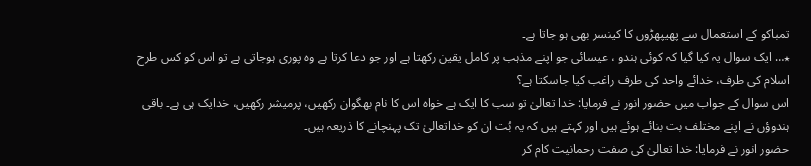تمباکو کے استعمال سے پھیپھڑوں کا کینسر بھی ہو جاتا ہے۔
٭… ایک سوال یہ کیا گیا کہ کوئی ہندو ، عیسائی جو اپنے مذہب پر کامل یقین رکھتا ہے اور جو دعا کرتا ہے وہ پوری ہوجاتی ہے تو اس کو کس طرح اسلام کی طرف، خدائے واحد کی طرف راغب کیا جاسکتا ہے؟
اس سوال کے جواب میں حضور انور نے فرمایا: خدا تعالیٰ تو سب کا ایک ہے خواہ اس کا نام بھگوان رکھیں، پرمیشر رکھیں، خدایک ہی ہے۔ باقی ہندوؤں نے اپنے مختلف بت بنائے ہوئے ہیں اور کہتے ہیں کہ یہ بُت ان کو خداتعالیٰ تک پہنچانے کا ذریعہ ہیں۔
حضور انور نے فرمایا: خدا تعالیٰ کی صفت رحمانیت کام کر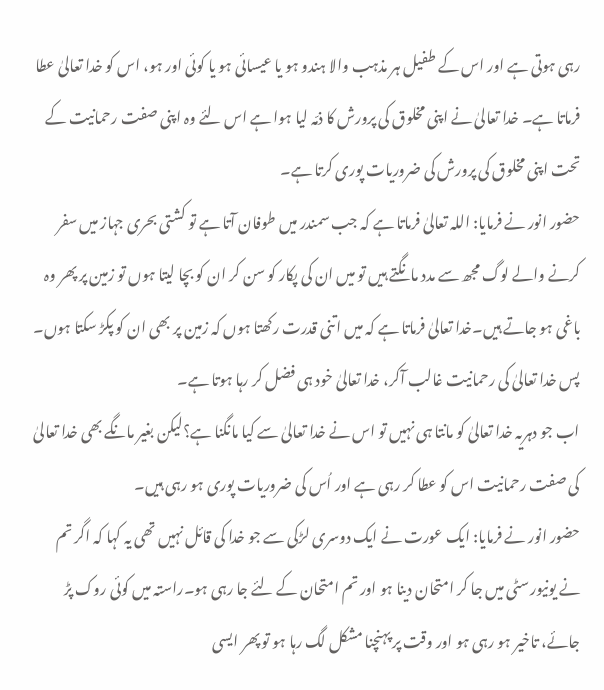رہی ہوتی ہے اور اس کے طفیل ہر مذہب والا ہندو ہو یا عیسائی ہو یا کوئی اور ہو، اس کو خدا تعالیٰ عطا فرماتا ہے۔ خدا تعالیٰ نے اپنی مخلوق کی پرورش کا ذمّہ لیا ہوا ہے اس لئے وہ اپنی صفت رحمانیت کے تحت اپنی مخلوق کی پرورش کی ضروریات پوری کرتا ہے۔
حضور انور نے فرمایا: اللہ تعالیٰ فرماتا ہے کہ جب سمندر میں طوفان آتا ہے تو کشتی بحری جہاز میں سفر کرنے والے لوگ مجھ سے مدد مانگتے ہیں تو میں ان کی پکار کو سن کر ان کو بچا لیتا ہوں تو زمین پر پھر وہ باغی ہو جاتے ہیں۔خدا تعالیٰ فرماتا ہے کہ میں اتنی قدرت رکھتا ہوں کہ زمین پر بھی ان کو پکڑ سکتا ہوں۔ پس خدا تعالیٰ کی رحمانیت غالب آکر، خدا تعالیٰ خود ہی فضل کر رہا ہوتا ہے۔
اب جو دہریہ خدا تعالیٰ کو مانتا ہی نہیں تو اس نے خدا تعالیٰ سے کیا مانگنا ہے؟لیکن بغیر مانگے بھی خدا تعالیٰ کی صفت رحمانیت اس کو عطا کر رہی ہے اور اُس کی ضروریات پوری ہو رہی ہیں۔
حضور انور نے فرمایا: ایک عورت نے ایک دوسری لڑکی سے جو خدا کی قائل نہیں تھی یہ کہا کہ اگر تم نے یونیورسٹی میں جا کر امتحان دینا ہو اور تم امتحان کے لئے جا رہی ہو۔راستہ میں کوئی روک پڑ جائے، تاخیر ہو رہی ہو اور وقت پر پہنچنا مشکل لگ رہا ہو تو پھر ایسی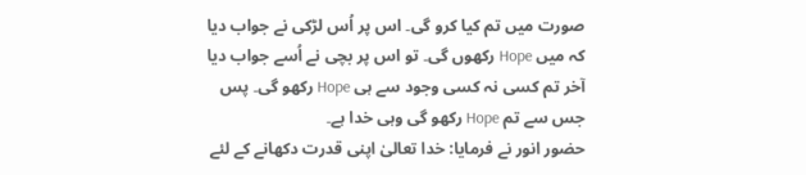صورت میں تم کیا کرو گی۔ اس پر اُس لڑکی نے جواب دیا کہ میں Hope رکھوں گی۔ تو اس پر بچی نے اُسے جواب دیا آخر تم کسی نہ کسی وجود سے ہی Hope رکھو گی۔ پس جس سے تم Hope رکھو گی وہی خدا ہے۔
حضور انور نے فرمایا: خدا تعالیٰ اپنی قدرت دکھانے کے لئے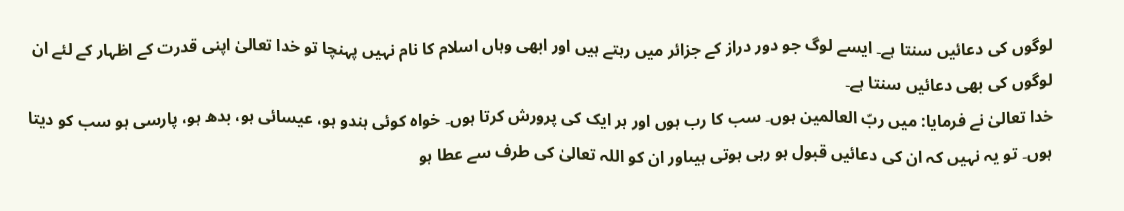لوگوں کی دعائیں سنتا ہے۔ ایسے لوگ جو دور دراز کے جزائر میں رہتے ہیں اور ابھی وہاں اسلام کا نام نہیں پہنچا تو خدا تعالیٰ اپنی قدرت کے اظہار کے لئے ان لوگوں کی بھی دعائیں سنتا ہے۔
خدا تعالیٰ نے فرمایا: میں ربّ العالمین ہوں۔ سب کا رب ہوں اور ہر ایک کی پرورش کرتا ہوں۔ خواہ کوئی ہندو ہو، عیسائی ہو، بدھ ہو، پارسی ہو سب کو دیتا ہوں۔ تو یہ نہیں کہ ان کی دعائیں قبول ہو رہی ہوتی ہیںاور ان کو اللہ تعالیٰ کی طرف سے عطا ہو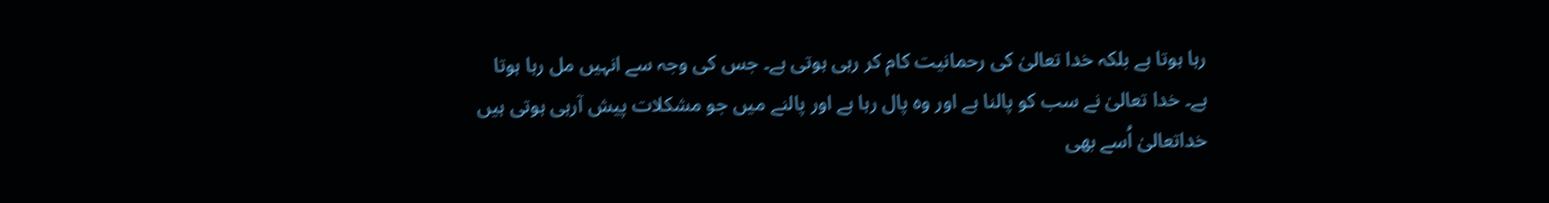رہا ہوتا ہے بلکہ خدا تعالیٰ کی رحمانیت کام کر رہی ہوتی ہے۔ جس کی وجہ سے انہیں مل رہا ہوتا ہے۔ خدا تعالیٰ نے سب کو پالنا ہے اور وہ پال رہا ہے اور پالنے میں جو مشکلات پیش آرہی ہوتی ہیں خداتعالیٰ اُسے بھی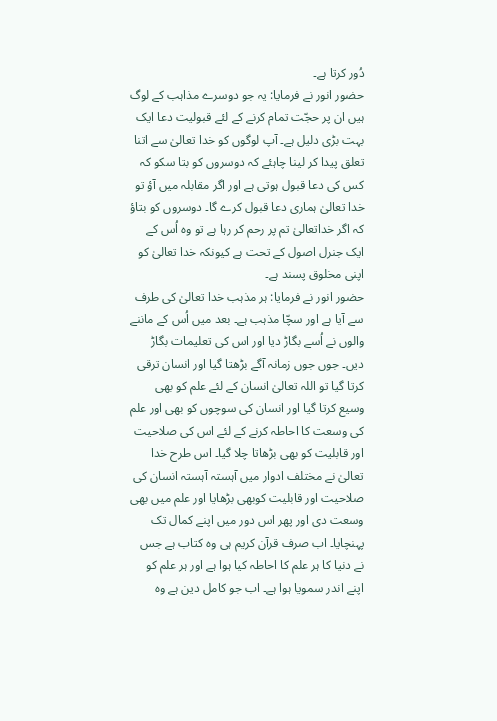دُور کرتا ہے۔
حضور انور نے فرمایا: یہ جو دوسرے مذاہب کے لوگ ہیں ان پر حجّت تمام کرنے کے لئے قبولیت دعا ایک بہت بڑی دلیل ہے۔ آپ لوگوں کو خدا تعالیٰ سے اتنا تعلق پیدا کر لینا چاہئے کہ دوسروں کو بتا سکو کہ کس کی دعا قبول ہوتی ہے اور اگر مقابلہ میں آؤ تو خدا تعالیٰ ہماری دعا قبول کرے گا۔ دوسروں کو بتاؤ کہ اگر خداتعالیٰ تم پر رحم کر رہا ہے تو وہ اُس کے ایک جنرل اصول کے تحت ہے کیونکہ خدا تعالیٰ کو اپنی مخلوق پسند ہے۔
حضور انور نے فرمایا: ہر مذہب خدا تعالیٰ کی طرف سے آیا ہے اور سچّا مذہب ہے۔ بعد میں اُس کے ماننے والوں نے اُسے بگاڑ دیا اور اس کی تعلیمات بگاڑ دیں۔ جوں جوں زمانہ آگے بڑھتا گیا اور انسان ترقی کرتا گیا تو اللہ تعالیٰ انسان کے لئے علم کو بھی وسیع کرتا گیا اور انسان کی سوچوں کو بھی اور علم کی وسعت کا احاطہ کرنے کے لئے اس کی صلاحیت اور قابلیت کو بھی بڑھاتا چلا گیا۔ اس طرح خدا تعالیٰ نے مختلف ادوار میں آہستہ آہستہ انسان کی صلاحیت اور قابلیت کوبھی بڑھایا اور علم میں بھی وسعت دی اور پھر اس دور میں اپنے کمال تک پہنچایا۔ اب صرف قرآن کریم ہی وہ کتاب ہے جس نے دنیا کا ہر علم کا احاطہ کیا ہوا ہے اور ہر علم کو اپنے اندر سمویا ہوا ہے۔ اب جو کامل دین ہے وہ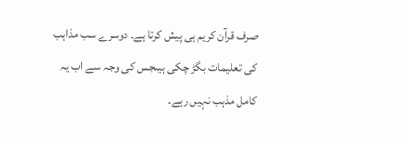صرف قرآن کریم ہی پیش کرتا ہے۔ دوسرے سب مذاہب کی تعلیمات بگڑ چکی ہیںجس کی وجہ سے اب یہ کامل مذہب نہیں رہے۔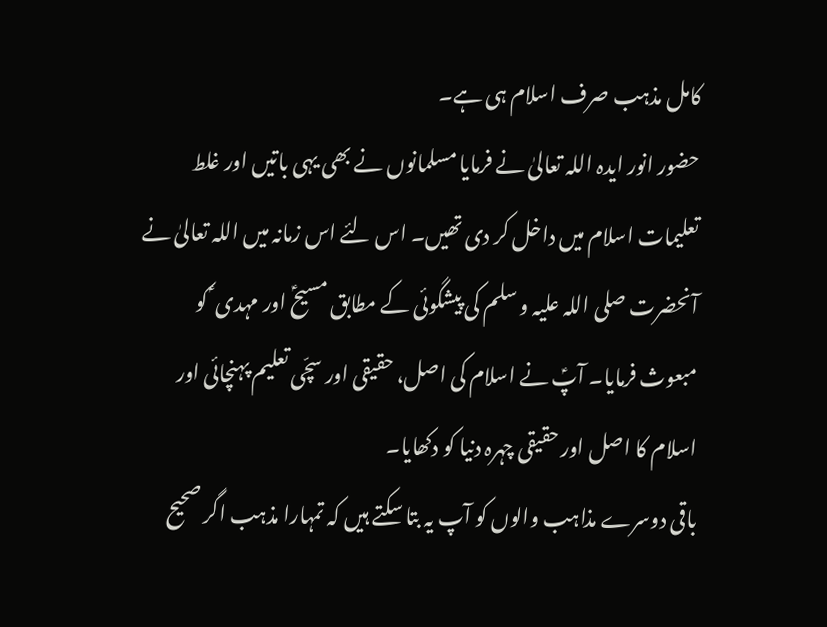کامل مذہب صرف اسلام ہی ہے۔
حضور انور ایدہ اللہ تعالیٰ نے فرمایا مسلمانوں نے بھی یہی باتیں اور غلط تعلیمات اسلام میں داخل کر دی تھیں۔ اس لئے اس زمانہ میں اللہ تعالیٰ نے آنحضرت صلی اللہ علیہ و سلم کی پیشگوئی کے مطابق مسیحؑ اور مہدی ؑ کو مبعوث فرمایا۔ آپؑ نے اسلام کی اصل، حقیقی اور سچّی تعلیم پہنچائی اور اسلام کا اصل اور حقیقی چہرہ دنیا کو دکھایا۔
باقی دوسرے مذاہب والوں کو آپ یہ بتا سکتے ہیں کہ تمہارا مذہب اگر صحیح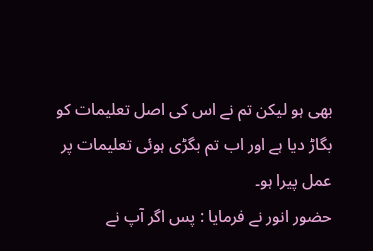بھی ہو لیکن تم نے اس کی اصل تعلیمات کو بگاڑ دیا ہے اور اب تم بگڑی ہوئی تعلیمات پر عمل پیرا ہو۔
حضور انور نے فرمایا : پس اگر آپ نے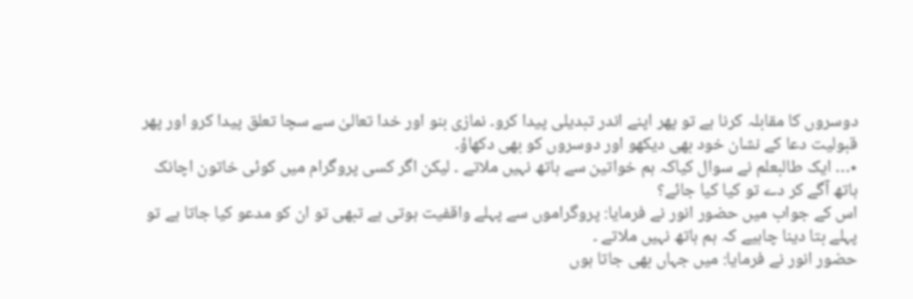دوسروں کا مقابلہ کرنا ہے تو پھر اپنے اندر تبدیلی پیدا کرو۔ نمازی بنو اور خدا تعالیٰ سے سچا تعلق پیدا کرو اور پھر قبولیت دعا کے نشان خود بھی دیکھو اور دوسروں کو بھی دکھاؤ۔
٭… ایک طالبعلم نے سوال کیاکہ ہم خواتین سے ہاتھ نہیں ملاتے ۔ لیکن اگر کسی پروگرام میں کوئی خاتون اچانک ہاتھ آگے کر دے تو کیا کیا جائے؟
اس کے جواب میں حضور انور نے فرمایا: پروگراموں سے پہلے واقفیت ہوتی ہے تبھی تو ان کو مدعو کیا جاتا ہے تو پہلے بتا دینا چاہیے کہ ہم ہاتھ نہیں ملاتے ۔
حضور انور نے فرمایا: میں جہاں بھی جاتا ہوں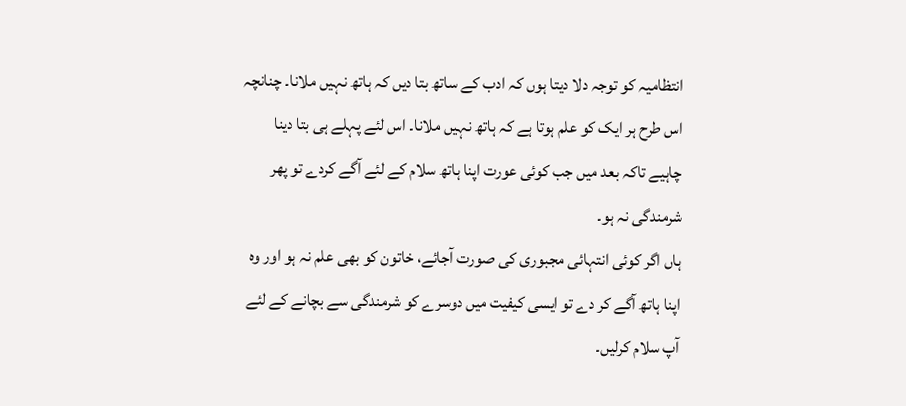انتظامیہ کو توجہ دلا دیتا ہوں کہ ادب کے ساتھ بتا دیں کہ ہاتھ نہیں ملانا۔ چنانچہ اس طرح ہر ایک کو علم ہوتا ہے کہ ہاتھ نہیں ملانا۔ اس لئے پہلے ہی بتا دینا چاہیے تاکہ بعد میں جب کوئی عورت اپنا ہاتھ سلام کے لئے آگے کردے تو پھر شرمندگی نہ ہو۔
ہاں اگر کوئی انتہائی مجبوری کی صورت آجائے، خاتون کو بھی علم نہ ہو اور وہ اپنا ہاتھ آگے کر دے تو ایسی کیفیت میں دوسرے کو شرمندگی سے بچانے کے لئے آپ سلام کرلیں۔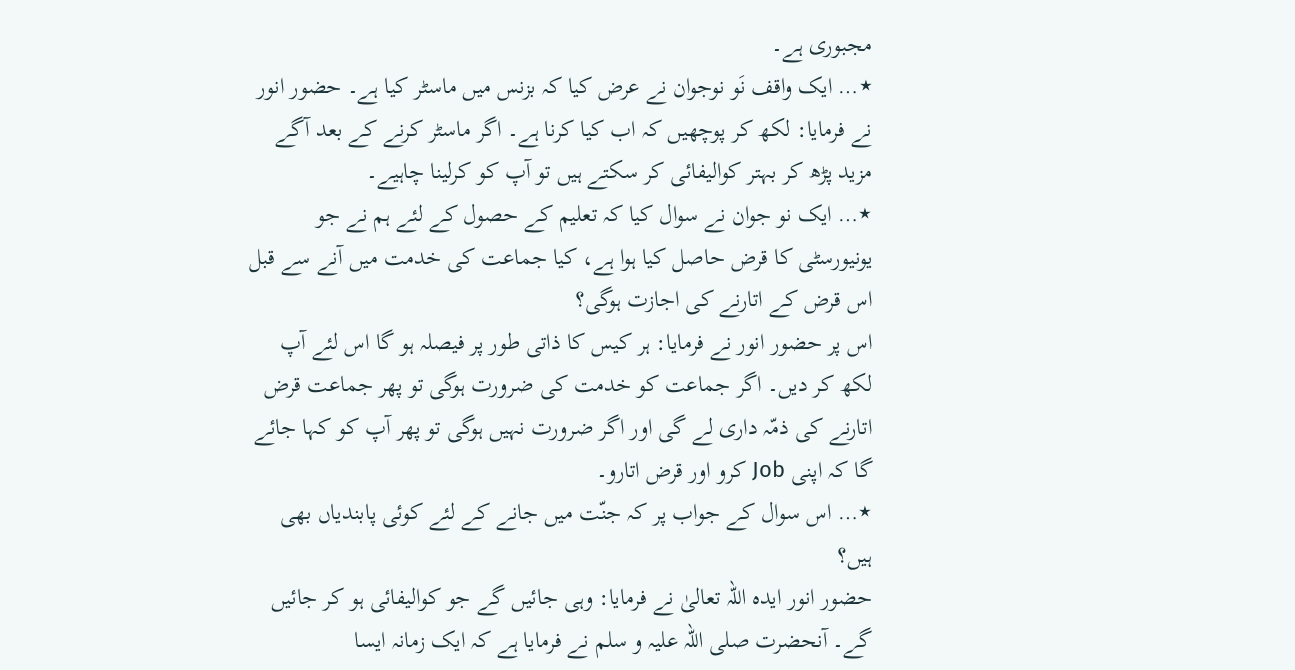مجبوری ہے۔
٭… ایک واقف نَو نوجوان نے عرض کیا کہ بزنس میں ماسٹر کیا ہے۔ حضور انور نے فرمایا: لکھ کر پوچھیں کہ اب کیا کرنا ہے۔ اگر ماسٹر کرنے کے بعد آگے مزید پڑھ کر بہتر کوالیفائی کر سکتے ہیں تو آپ کو کرلینا چاہیے۔
٭… ایک نو جوان نے سوال کیا کہ تعلیم کے حصول کے لئے ہم نے جو یونیورسٹی کا قرض حاصل کیا ہوا ہے، کیا جماعت کی خدمت میں آنے سے قبل اس قرض کے اتارنے کی اجازت ہوگی؟
اس پر حضور انور نے فرمایا: ہر کیس کا ذاتی طور پر فیصلہ ہو گا اس لئے آپ لکھ کر دیں۔ اگر جماعت کو خدمت کی ضرورت ہوگی تو پھر جماعت قرض اتارنے کی ذمّہ داری لے گی اور اگر ضرورت نہیں ہوگی تو پھر آپ کو کہا جائے گا کہ اپنی Job کرو اور قرض اتارو۔
٭… اس سوال کے جواب پر کہ جنّت میں جانے کے لئے کوئی پابندیاں بھی ہیں؟
حضور انور ایدہ اللہ تعالیٰ نے فرمایا: وہی جائیں گے جو کوالیفائی ہو کر جائیں گے۔ آنحضرت صلی اللہ علیہ و سلم نے فرمایا ہے کہ ایک زمانہ ایسا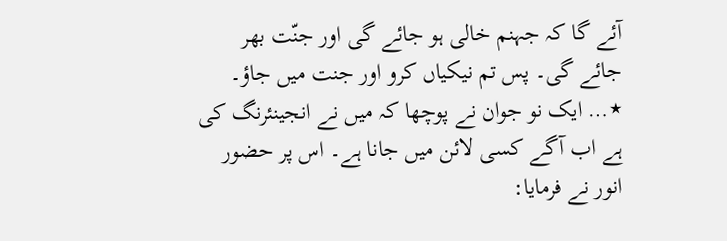آئے گا کہ جہنم خالی ہو جائے گی اور جنّت بھر جائے گی۔ پس تم نیکیاں کرو اور جنت میں جاؤ۔
٭… ایک نو جوان نے پوچھا کہ میں نے انجینئرنگ کی ہے اب آگے کسی لائن میں جانا ہے۔ اس پر حضور انور نے فرمایا: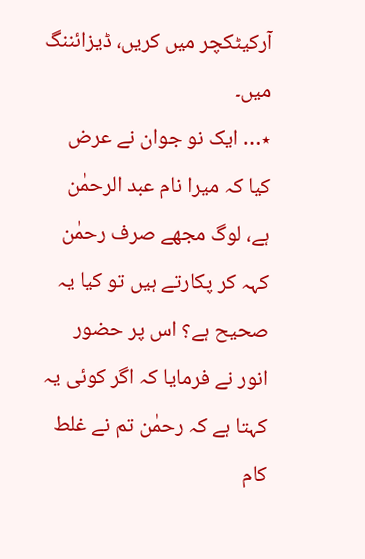آرکیٹکچر میں کریں، ڈیزائننگ میں۔
٭… ایک نو جوان نے عرض کیا کہ میرا نام عبد الرحمٰن ہے، لوگ مجھے صرف رحمٰن کہہ کر پکارتے ہیں تو کیا یہ صحیح ہے؟ اس پر حضور انور نے فرمایا کہ اگر کوئی یہ کہتا ہے کہ رحمٰن تم نے غلط کام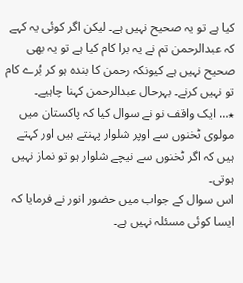کیا ہے تو یہ صحیح نہیں ہے۔ لیکن اگر کوئی یہ کہے کہ عبدالرحمن تم نے یہ برا کام کیا ہے تو یہ بھی صحیح نہیں ہے کیونکہ رحمن کا بندہ ہو کر بُرے کام تو نہیں کرنے۔ بہرحال عبدالرحمن کہنا چاہیے۔
٭… ایک واقف نو نے سوال کیا کہ پاکستان میں مولوی ٹخنوں سے اوپر شلوار پہنتے ہیں اور کہتے ہیں کہ اگر ٹخنوں سے نیچے شلوار ہو تو نماز نہیں ہوتی۔
اس سوال کے جواب میں حضور انور نے فرمایا کہ ایسا کوئی مسئلہ نہیں ہے۔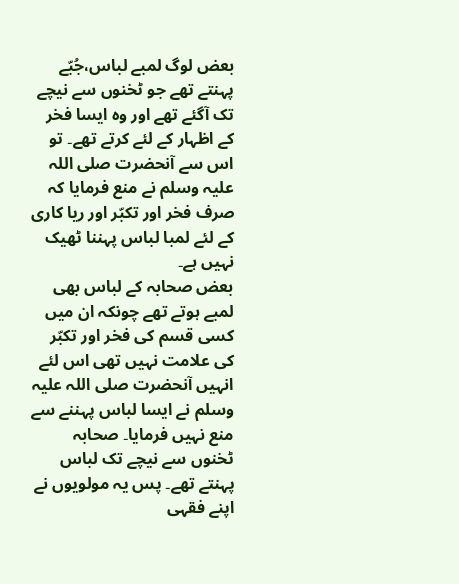بعض لوگ لمبے لباس،جُبّے پہنتے تھے جو ٹخنوں سے نیچے تک آگئے تھے اور وہ ایسا فخر کے اظہار کے لئے کرتے تھے۔ تو اس سے آنحضرت صلی اللہ علیہ وسلم نے منع فرمایا کہ صرف فخر اور تکبّر اور ریا کاری کے لئے لمبا لباس پہننا ٹھیک نہیں ہے۔
بعض صحابہ کے لباس بھی لمبے ہوتے تھے چونکہ ان میں کسی قسم کی فخر اور تکبّر کی علامت نہیں تھی اس لئے انہیں آنحضرت صلی اللہ علیہ وسلم نے ایسا لباس پہننے سے منع نہیں فرمایا۔ صحابہ ٹخنوں سے نیچے تک لباس پہنتے تھے۔ پس یہ مولویوں نے اپنے فقہی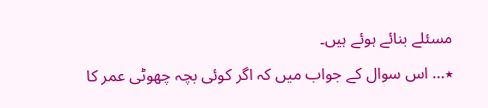مسئلے بنائے ہوئے ہیں۔
٭… اس سوال کے جواب میں کہ اگر کوئی بچہ چھوٹی عمر کا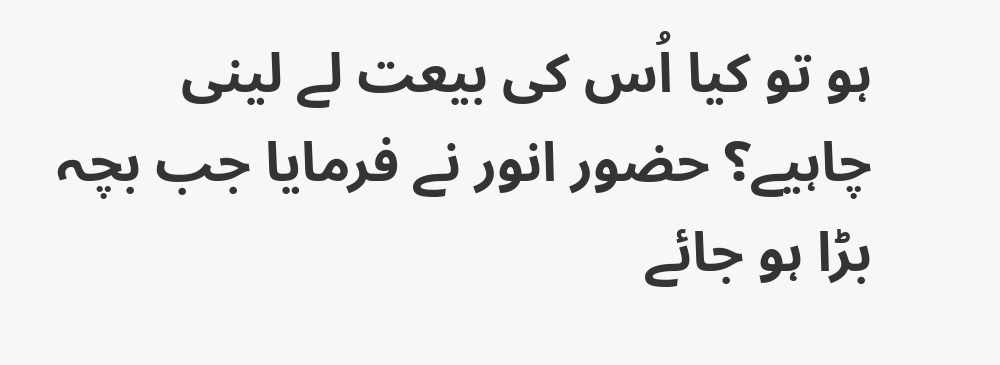ہو تو کیا اُس کی بیعت لے لینی چاہیے؟ حضور انور نے فرمایا جب بچہ بڑا ہو جائے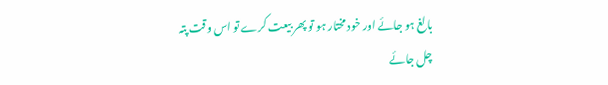بالغ ہو جائے اور خود مختار ہو تو پھر بیعت کرے تو اس وقت پتہ چل جائے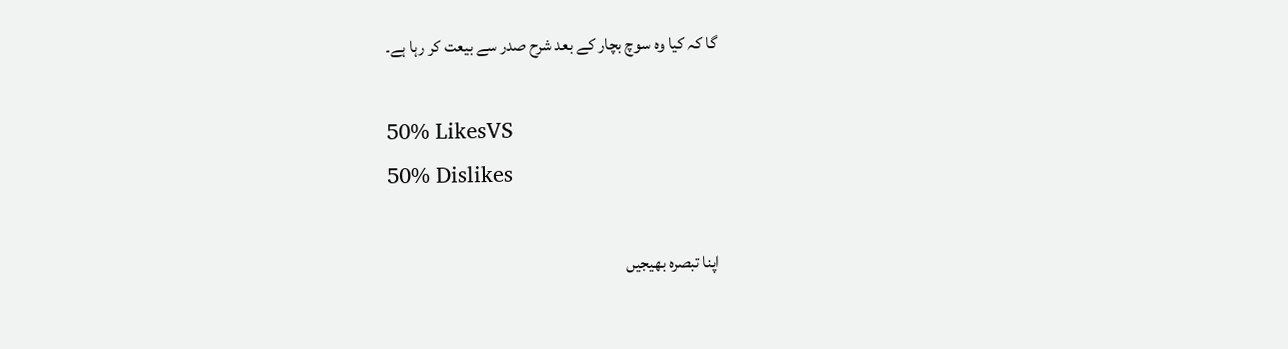گا کہ کیا وہ سوچ بچار کے بعد شرح صدر سے بیعت کر رہا ہے۔

50% LikesVS
50% Dislikes

اپنا تبصرہ بھیجیں